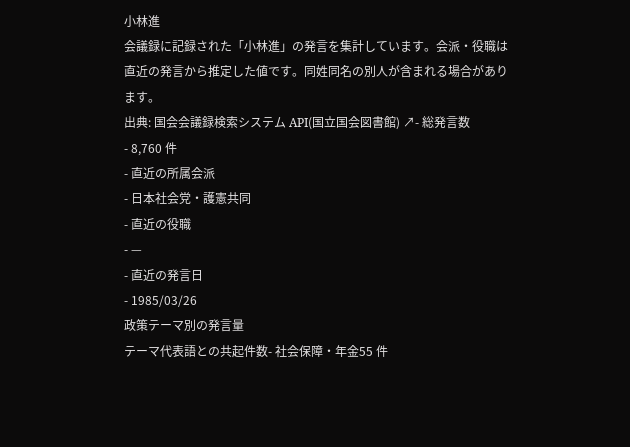小林進
会議録に記録された「小林進」の発言を集計しています。会派・役職は直近の発言から推定した値です。同姓同名の別人が含まれる場合があります。
出典: 国会会議録検索システム API(国立国会図書館) ↗- 総発言数
- 8,760 件
- 直近の所属会派
- 日本社会党・護憲共同
- 直近の役職
- —
- 直近の発言日
- 1985/03/26
政策テーマ別の発言量
テーマ代表語との共起件数- 社会保障・年金55 件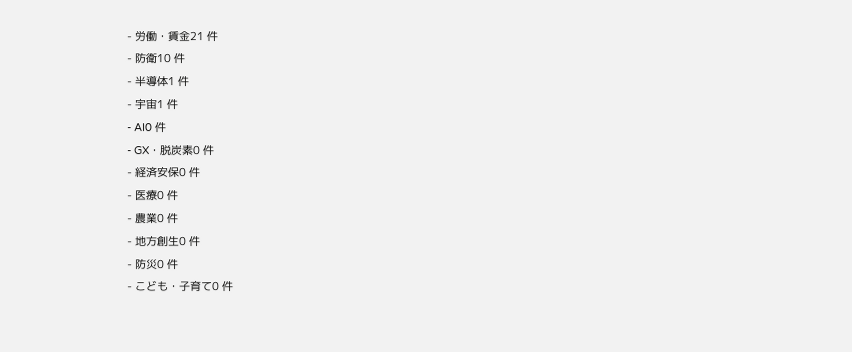- 労働・賃金21 件
- 防衛10 件
- 半導体1 件
- 宇宙1 件
- AI0 件
- GX・脱炭素0 件
- 経済安保0 件
- 医療0 件
- 農業0 件
- 地方創生0 件
- 防災0 件
- こども・子育て0 件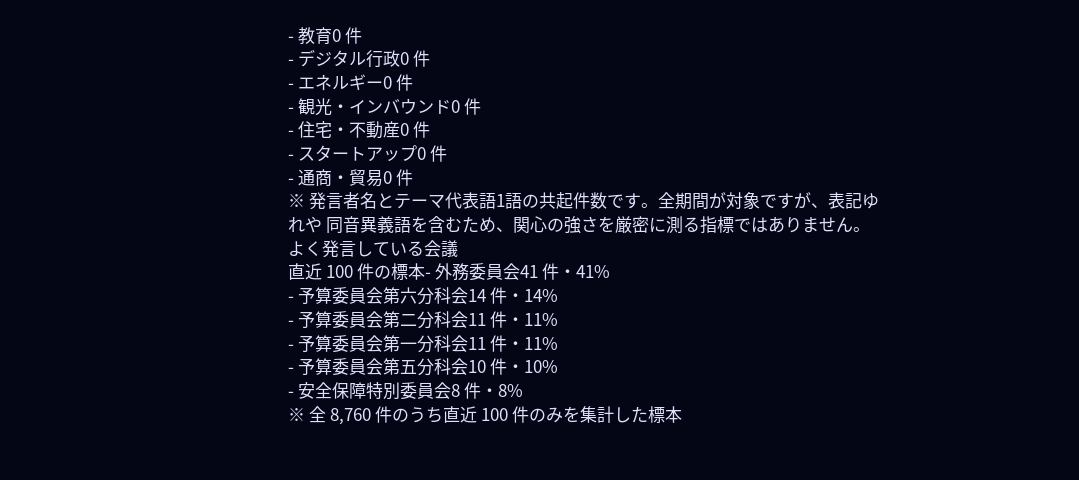- 教育0 件
- デジタル行政0 件
- エネルギー0 件
- 観光・インバウンド0 件
- 住宅・不動産0 件
- スタートアップ0 件
- 通商・貿易0 件
※ 発言者名とテーマ代表語1語の共起件数です。全期間が対象ですが、表記ゆれや 同音異義語を含むため、関心の強さを厳密に測る指標ではありません。
よく発言している会議
直近 100 件の標本- 外務委員会41 件・41%
- 予算委員会第六分科会14 件・14%
- 予算委員会第二分科会11 件・11%
- 予算委員会第一分科会11 件・11%
- 予算委員会第五分科会10 件・10%
- 安全保障特別委員会8 件・8%
※ 全 8,760 件のうち直近 100 件のみを集計した標本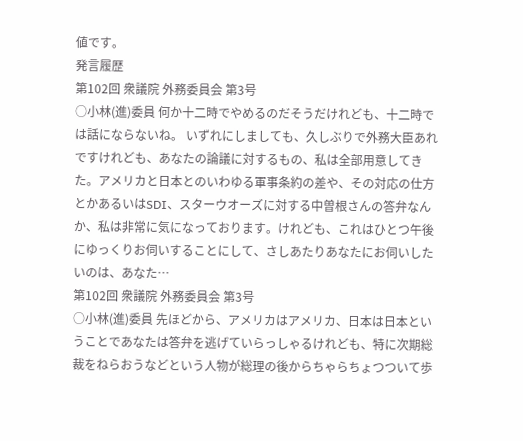値です。
発言履歴
第102回 衆議院 外務委員会 第3号
○小林(進)委員 何か十二時でやめるのだそうだけれども、十二時では話にならないね。 いずれにしましても、久しぶりで外務大臣あれですけれども、あなたの論議に対するもの、私は全部用意してきた。アメリカと日本とのいわゆる軍事条約の差や、その対応の仕方とかあるいはSDI、スターウオーズに対する中曽根さんの答弁なんか、私は非常に気になっております。けれども、これはひとつ午後にゆっくりお伺いすることにして、さしあたりあなたにお伺いしたいのは、あなた…
第102回 衆議院 外務委員会 第3号
○小林(進)委員 先ほどから、アメリカはアメリカ、日本は日本ということであなたは答弁を逃げていらっしゃるけれども、特に次期総裁をねらおうなどという人物が総理の後からちゃらちょつついて歩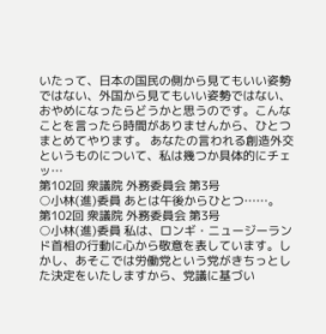いたって、日本の国民の側から見てもいい姿勢ではない、外国から見てもいい姿勢ではない、おやめになったらどうかと思うのです。こんなことを言ったら時間がありませんから、ひとつまとめてやります。 あなたの言われる創造外交というものについて、私は幾つか具体的にチェッ…
第102回 衆議院 外務委員会 第3号
○小林(進)委員 あとは午後からひとつ……。
第102回 衆議院 外務委員会 第3号
○小林(進)委員 私は、ロンギ・ニュージーランド首相の行動に心から敬意を表しています。しかし、あそこでは労働党という党がきちっとした決定をいたしますから、党議に基づい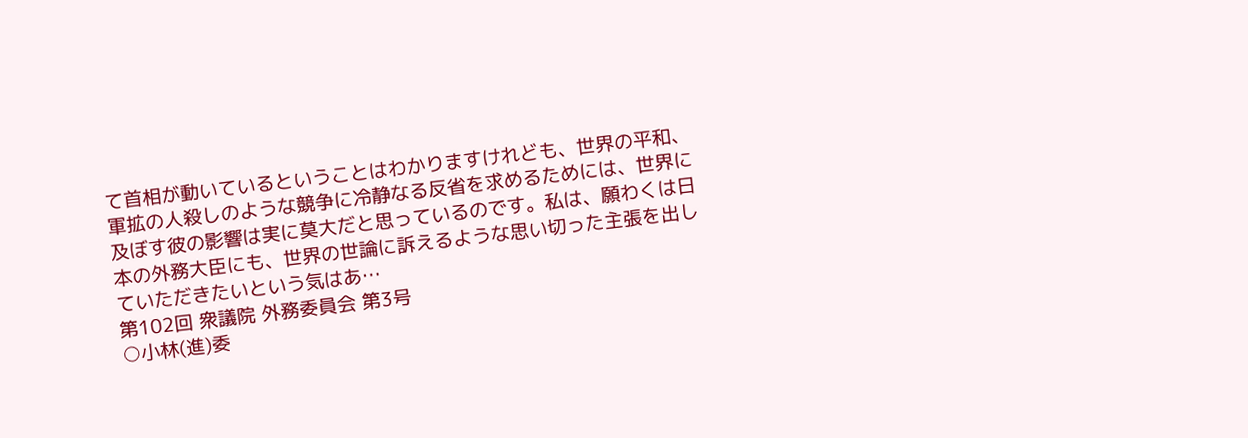て首相が動いているということはわかりますけれども、世界の平和、軍拡の人殺しのような競争に冷静なる反省を求めるためには、世界に及ぼす彼の影響は実に莫大だと思っているのです。私は、願わくは日本の外務大臣にも、世界の世論に訴えるような思い切った主張を出していただきたいという気はあ…
第102回 衆議院 外務委員会 第3号
○小林(進)委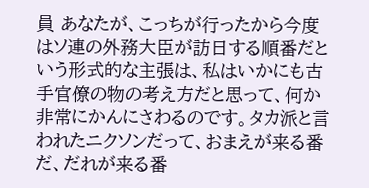員 あなたが、こっちが行ったから今度はソ連の外務大臣が訪日する順番だという形式的な主張は、私はいかにも古手官僚の物の考え方だと思って、何か非常にかんにさわるのです。タカ派と言われたニクソンだって、おまえが来る番だ、だれが来る番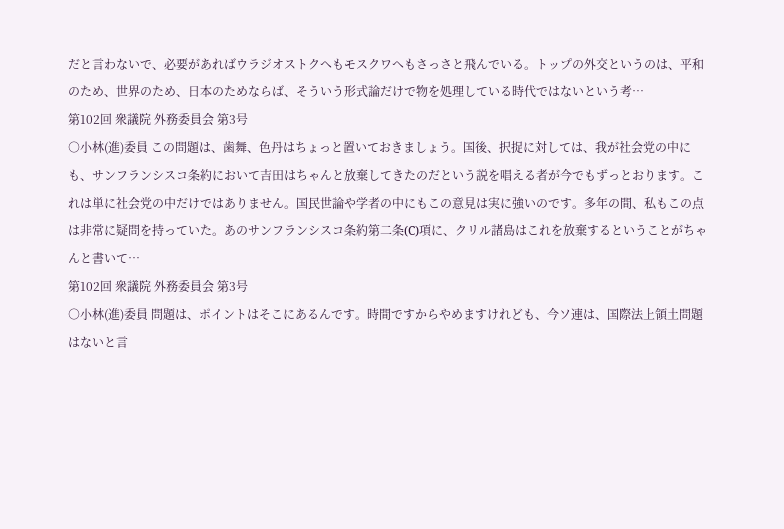だと言わないで、必要があればウラジオストクへもモスクワへもさっさと飛んでいる。トップの外交というのは、平和のため、世界のため、日本のためならば、そういう形式論だけで物を処理している時代ではないという考…
第102回 衆議院 外務委員会 第3号
○小林(進)委員 この問題は、歯舞、色丹はちょっと置いておきましょう。国後、択捉に対しては、我が社会党の中にも、サンフランシスコ条約において吉田はちゃんと放棄してきたのだという説を唱える者が今でもずっとおります。これは単に社会党の中だけではありません。国民世論や学者の中にもこの意見は実に強いのです。多年の間、私もこの点は非常に疑問を持っていた。あのサンフランシスコ条約第二条(C)項に、クリル諸島はこれを放棄するということがちゃんと書いて…
第102回 衆議院 外務委員会 第3号
○小林(進)委員 問題は、ポイントはそこにあるんです。時間ですからやめますけれども、今ソ連は、国際法上領土問題はないと言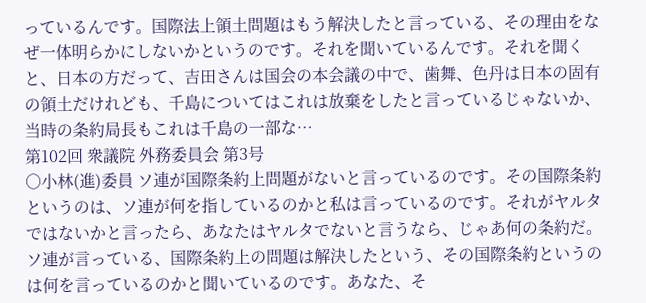っているんです。国際法上領土問題はもう解決したと言っている、その理由をなぜ一体明らかにしないかというのです。それを聞いているんです。それを聞くと、日本の方だって、吉田さんは国会の本会議の中で、歯舞、色丹は日本の固有の領土だけれども、千島についてはこれは放棄をしたと言っているじゃないか、当時の条約局長もこれは千島の一部な…
第102回 衆議院 外務委員会 第3号
○小林(進)委員 ソ連が国際条約上問題がないと言っているのです。その国際条約というのは、ソ連が何を指しているのかと私は言っているのです。それがヤルタではないかと言ったら、あなたはヤルタでないと言うなら、じゃあ何の条約だ。ソ連が言っている、国際条約上の問題は解決したという、その国際条約というのは何を言っているのかと聞いているのです。あなた、そ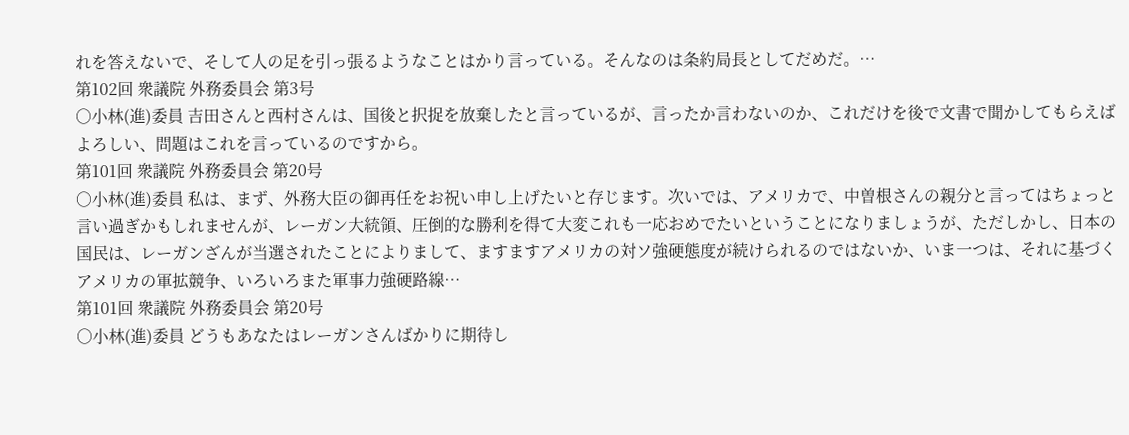れを答えないで、そして人の足を引っ張るようなことはかり言っている。そんなのは条約局長としてだめだ。…
第102回 衆議院 外務委員会 第3号
○小林(進)委員 吉田さんと西村さんは、国後と択捉を放棄したと言っているが、言ったか言わないのか、これだけを後で文書で聞かしてもらえばよろしい、問題はこれを言っているのですから。
第101回 衆議院 外務委員会 第20号
○小林(進)委員 私は、まず、外務大臣の御再任をお祝い申し上げたいと存じます。次いでは、アメリカで、中曽根さんの親分と言ってはちょっと言い過ぎかもしれませんが、レーガン大統領、圧倒的な勝利を得て大変これも一応おめでたいということになりましょうが、ただしかし、日本の国民は、レーガンざんが当選されたことによりまして、ますますアメリカの対ソ強硬態度が続けられるのではないか、いま一つは、それに基づくアメリカの軍拡競争、いろいろまた軍事力強硬路線…
第101回 衆議院 外務委員会 第20号
○小林(進)委員 どうもあなたはレーガンさんばかりに期待し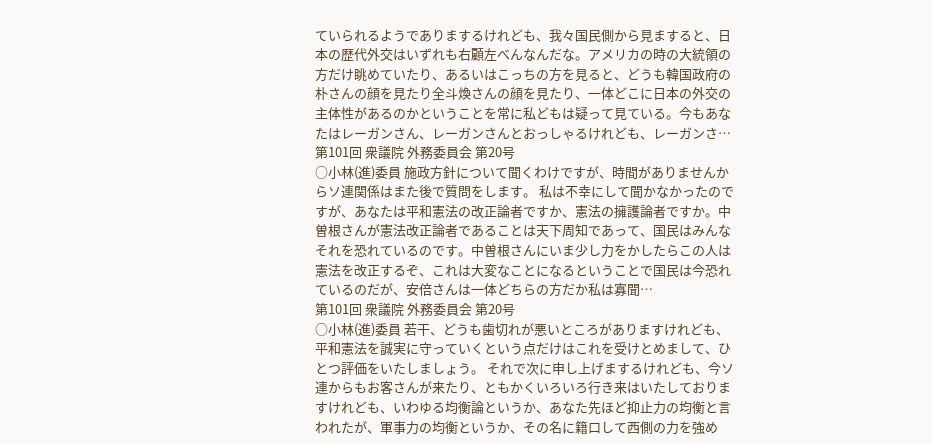ていられるようでありまするけれども、我々国民側から見ますると、日本の歴代外交はいずれも右顧左べんなんだな。アメリカの時の大統領の方だけ眺めていたり、あるいはこっちの方を見ると、どうも韓国政府の朴さんの顔を見たり全斗煥さんの顔を見たり、一体どこに日本の外交の主体性があるのかということを常に私どもは疑って見ている。今もあなたはレーガンさん、レーガンさんとおっしゃるけれども、レーガンさ…
第101回 衆議院 外務委員会 第20号
○小林(進)委員 施政方針について聞くわけですが、時間がありませんからソ連関係はまた後で質問をします。 私は不幸にして聞かなかったのですが、あなたは平和憲法の改正論者ですか、憲法の擁護論者ですか。中曽根さんが憲法改正論者であることは天下周知であって、国民はみんなそれを恐れているのです。中曽根さんにいま少し力をかしたらこの人は憲法を改正するぞ、これは大変なことになるということで国民は今恐れているのだが、安倍さんは一体どちらの方だか私は寡聞…
第101回 衆議院 外務委員会 第20号
○小林(進)委員 若干、どうも歯切れが悪いところがありますけれども、平和憲法を誠実に守っていくという点だけはこれを受けとめまして、ひとつ評価をいたしましょう。 それで次に申し上げまするけれども、今ソ連からもお客さんが来たり、ともかくいろいろ行き来はいたしておりますけれども、いわゆる均衡論というか、あなた先ほど抑止力の均衡と言われたが、軍事力の均衡というか、その名に籍口して西側の力を強め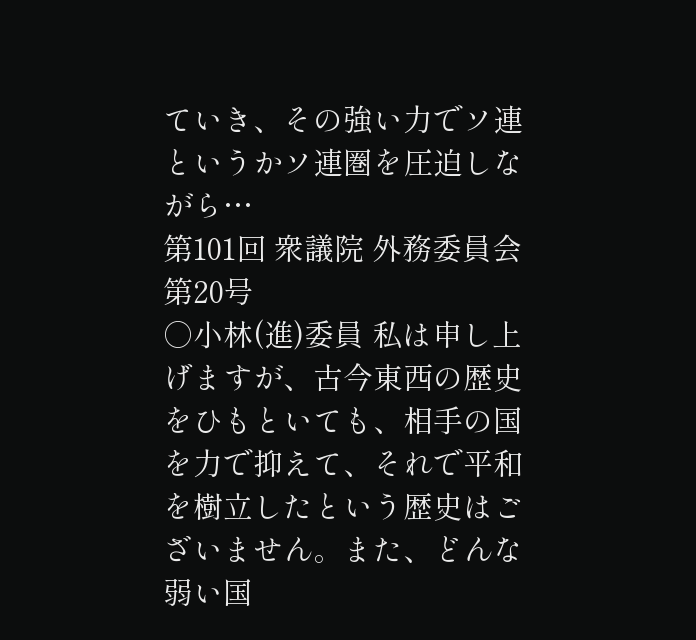ていき、その強い力でソ連というかソ連圏を圧迫しながら…
第101回 衆議院 外務委員会 第20号
○小林(進)委員 私は申し上げますが、古今東西の歴史をひもといても、相手の国を力で抑えて、それで平和を樹立したという歴史はございません。また、どんな弱い国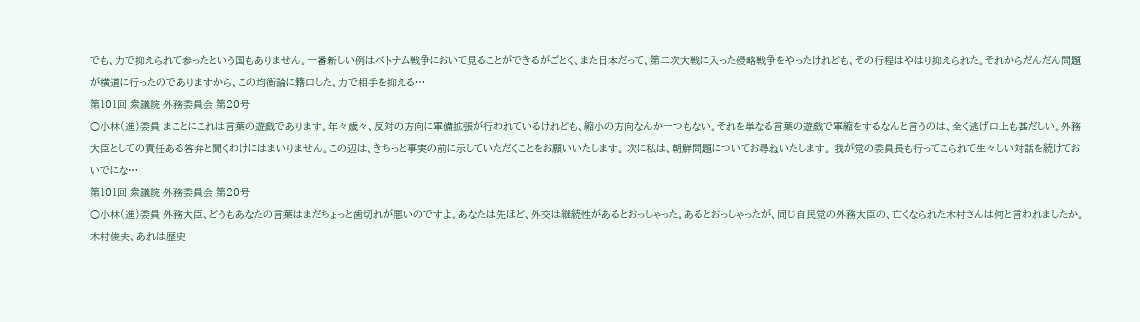でも、力で抑えられて参ったという国もありません。一番新しい例はベトナム戦争において見ることができるがごとく、また日本だって、第二次大戦に入った侵略戦争をやったけれども、その行程はやはり抑えられた。それからだんだん問題が横道に行ったのでありますから、この均衡論に籍口した、力で相手を抑える…
第101回 衆議院 外務委員会 第20号
○小林(進)委員 まことにこれは言葉の遊戯であります。年々歳々、反対の方向に軍備拡張が行われているけれども、縮小の方向なんか一つもない。それを単なる言葉の遊戯で軍縮をするなんと言うのは、全く逃げ口上も甚だしい。外務大臣としての責任ある答弁と聞くわけにはまいりません。この辺は、きちっと事実の前に示していただくことをお願いいたします。 次に私は、朝鮮問題についてお尋ねいたします。 我が党の委員長も行ってこられて生々しい対話を続けておいでにな…
第101回 衆議院 外務委員会 第20号
○小林(進)委員 外務大臣、どうもあなたの言葉はまだちょっと歯切れが悪いのですよ。あなたは先ほど、外交は継続性があるとおっしゃった。あるとおっしゃったが、同じ自民党の外務大臣の、亡くなられた木村さんは何と言われましたか。木村俊夫、あれは歴史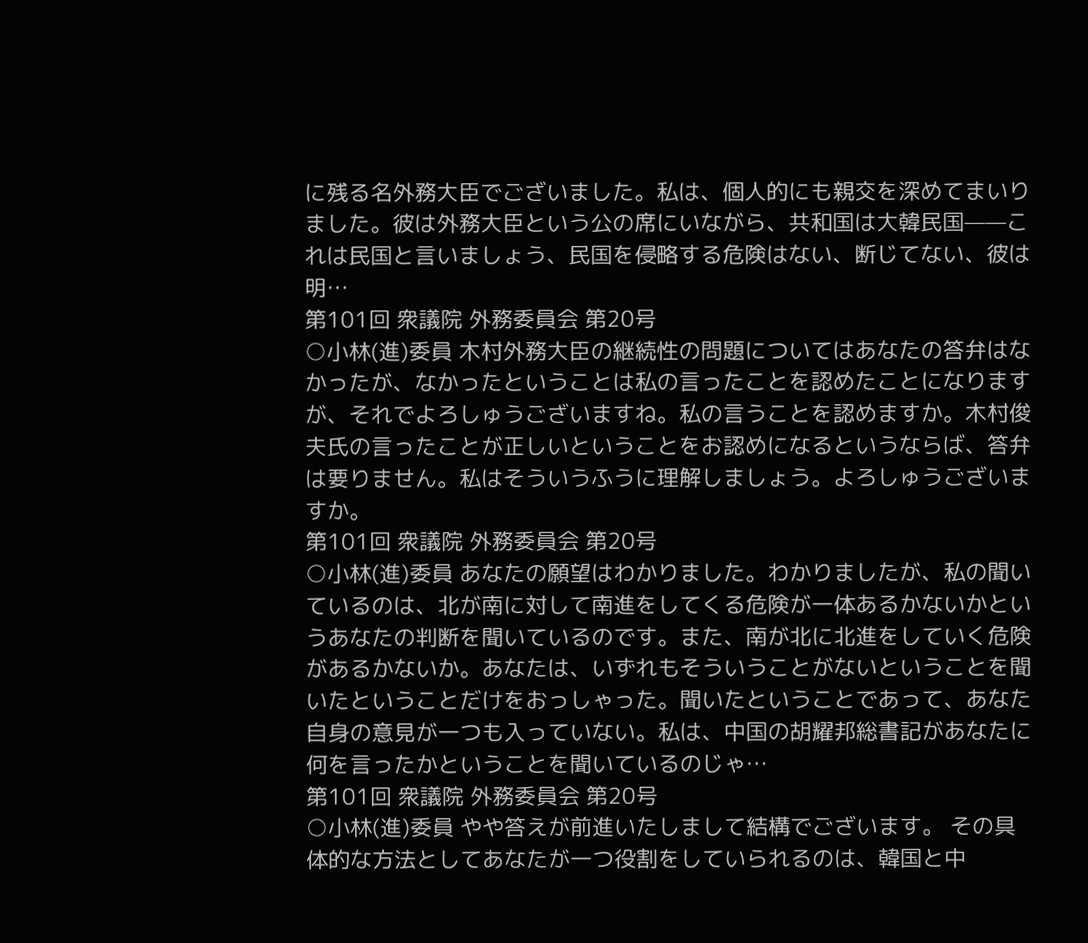に残る名外務大臣でございました。私は、個人的にも親交を深めてまいりました。彼は外務大臣という公の席にいながら、共和国は大韓民国——これは民国と言いましょう、民国を侵略する危険はない、断じてない、彼は明…
第101回 衆議院 外務委員会 第20号
○小林(進)委員 木村外務大臣の継続性の問題についてはあなたの答弁はなかったが、なかったということは私の言ったことを認めたことになりますが、それでよろしゅうございますね。私の言うことを認めますか。木村俊夫氏の言ったことが正しいということをお認めになるというならば、答弁は要りません。私はそういうふうに理解しましょう。よろしゅうございますか。
第101回 衆議院 外務委員会 第20号
○小林(進)委員 あなたの願望はわかりました。わかりましたが、私の聞いているのは、北が南に対して南進をしてくる危険が一体あるかないかというあなたの判断を聞いているのです。また、南が北に北進をしていく危険があるかないか。あなたは、いずれもそういうことがないということを聞いたということだけをおっしゃった。聞いたということであって、あなた自身の意見が一つも入っていない。私は、中国の胡耀邦総書記があなたに何を言ったかということを聞いているのじゃ…
第101回 衆議院 外務委員会 第20号
○小林(進)委員 やや答えが前進いたしまして結構でございます。 その具体的な方法としてあなたが一つ役割をしていられるのは、韓国と中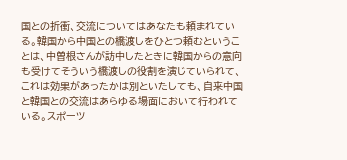国との折衝、交流についてはあなたも頼まれている。韓国から中国との橋渡しをひとつ頼むということは、中曽根さんが訪中したときに韓国からの意向も受けてそういう橋渡しの役割を演じていられて、これは効果があったかは別といたしても、自来中国と韓国との交流はあらゆる場面において行われている。スポーツ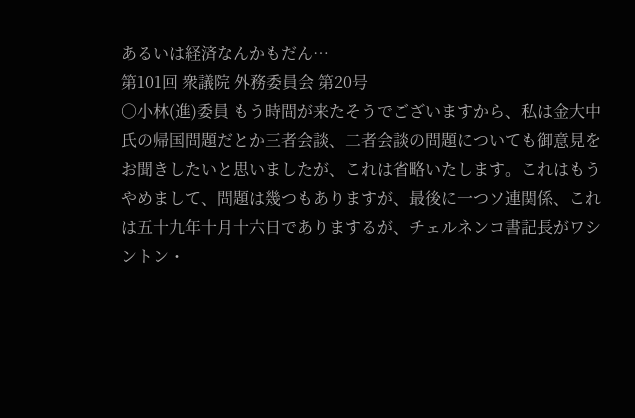あるいは経済なんかもだん…
第101回 衆議院 外務委員会 第20号
○小林(進)委員 もう時間が来たそうでございますから、私は金大中氏の帰国問題だとか三者会談、二者会談の問題についても御意見をお聞きしたいと思いましたが、これは省略いたします。これはもうやめまして、問題は幾つもありますが、最後に一つソ連関係、これは五十九年十月十六日でありまするが、チェルネンコ書記長がワシントン・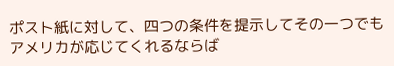ポスト紙に対して、四つの条件を提示してその一つでもアメリカが応じてくれるならば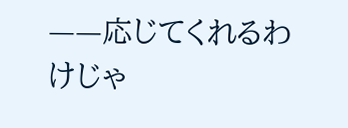——応じてくれるわけじゃ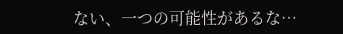ない、一つの可能性があるな…